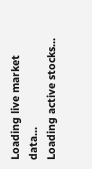Loading live market data...
Loading active stocks...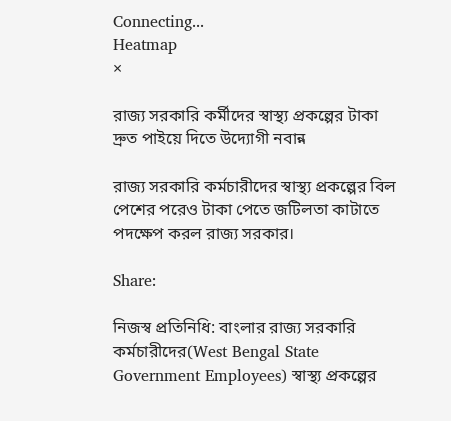Connecting...
Heatmap
×

রাজ্য সরকারি কর্মীদের স্বাস্থ্য প্রকল্পের টাকা দ্রুত পাইয়ে দিতে উদ্যোগী নবান্ন

রাজ্য সরকারি কর্মচারীদের স্বাস্থ্য প্রকল্পের বিল পেশের পরেও টাকা পেতে জটিলতা কাটাতে পদক্ষেপ করল রাজ্য সরকার।

Share:

নিজস্ব প্রতিনিধি: বাংলার রাজ্য সরকারি কর্মচারীদের(West Bengal State Government Employees) স্বাস্থ্য প্রকল্পের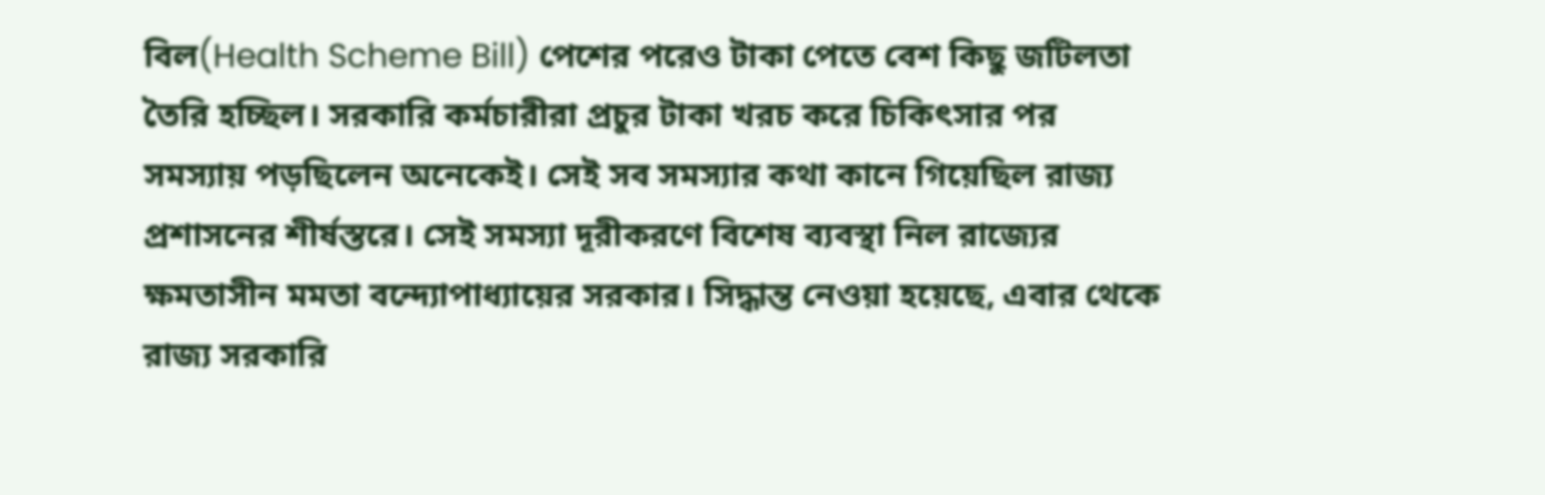বিল(Health Scheme Bill) পেশের পরেও টাকা পেতে বেশ কিছু জটিলতা তৈরি হচ্ছিল। সরকারি কর্মচারীরা প্রচুর টাকা খরচ করে চিকিৎসার পর সমস্যায় পড়ছিলেন অনেকেই। সেই সব সমস্যার কথা কানে গিয়েছিল রাজ্য প্রশাসনের শীর্ষস্তরে। সেই সমস্যা দূরীকরণে বিশেষ ব্যবস্থা নিল রাজ্যের ক্ষমতাসীন মমতা বন্দ্যোপাধ্যায়ের সরকার। সিদ্ধান্ত নেওয়া হয়েছে, এবার থেকে রাজ্য সরকারি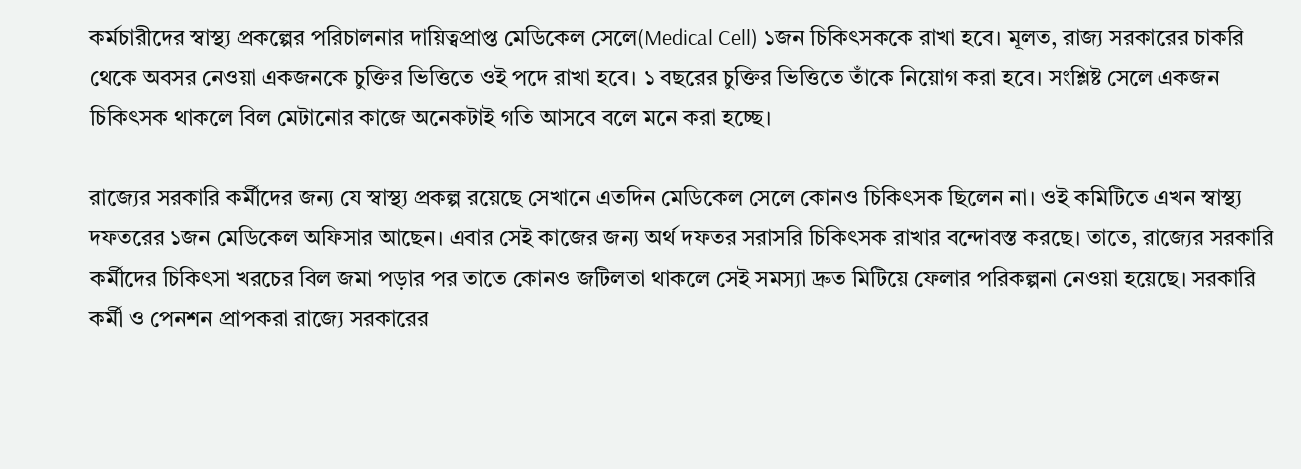কর্মচারীদের স্বাস্থ্য প্রকল্পের পরিচালনার দায়িত্বপ্রাপ্ত মেডিকেল সেলে(Medical Cell) ১জন চিকিৎসককে রাখা হবে। মূলত, রাজ্য সরকারের চাকরি থেকে অবসর নেওয়া একজনকে চুক্তির ভিত্তিতে ওই পদে রাখা হবে। ১ বছরের চুক্তির ভিত্তিতে তাঁকে নিয়োগ করা হবে। সংশ্লিষ্ট সেলে একজন চিকিৎসক থাকলে বিল মেটানোর কাজে অনেকটাই গতি আসবে বলে মনে করা হচ্ছে।

রাজ্যের সরকারি কর্মীদের জন্য যে স্বাস্থ্য প্রকল্প রয়েছে সেখানে এতদিন মেডিকেল সেলে কোনও চিকিৎসক ছিলেন না। ওই কমিটিতে এখন স্বাস্থ্য দফতরের ১জন মেডিকেল অফিসার আছেন। এবার সেই কাজের জন্য অর্থ দফতর সরাসরি চিকিৎসক রাখার বন্দোবস্ত করছে। তাতে, রাজ্যের সরকারি কর্মীদের চিকিৎসা খরচের বিল জমা পড়ার পর তাতে কোনও জটিলতা থাকলে সেই সমস্যা দ্রুত মিটিয়ে ফেলার পরিকল্পনা নেওয়া হয়েছে। সরকারি কর্মী ও পেনশন প্রাপকরা রাজ্যে সরকারের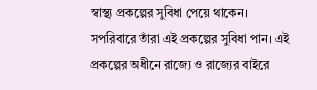স্বাস্থ্য প্রকল্পের সুবিধা পেয়ে থাকেন। সপরিবারে তাঁরা এই প্রকল্পের সুবিধা পান। এই প্রকল্পের অধীনে রাজ্যে ও রাজ্যের বাইরে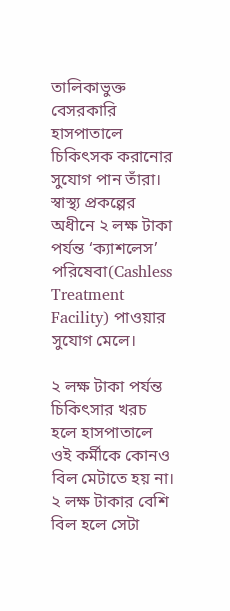তালিকাভুক্ত বেসরকারি হাসপাতালে চিকিৎসক করানোর সুযোগ পান তাঁরা। স্বাস্থ্য প্রকল্পের অধীনে ২ লক্ষ টাকা পর্যন্ত ‘ক্যাশলেস’ পরিষেবা(Cashless Treatment Facility) পাওয়ার সুযোগ মেলে।

২ লক্ষ টাকা পর্যন্ত চিকিৎসার খরচ হলে হাসপাতালে ওই কর্মীকে কোনও বিল মেটাতে হয় না। ২ লক্ষ টাকার বেশি বিল হলে সেটা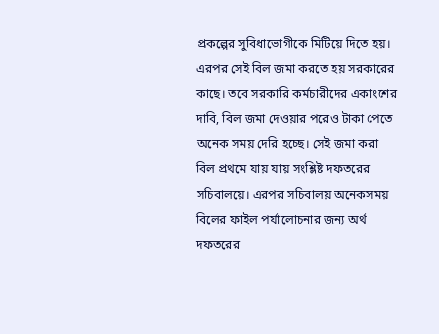প্রকল্পের সুবিধাভোগীকে মিটিয়ে দিতে হয়। এরপর সেই বিল জমা করতে হয় সরকারের কাছে। তবে সরকারি কর্মচারীদের একাংশের দাবি, বিল জমা দেওয়ার পরেও টাকা পেতে অনেক সময় দেরি হচ্ছে। সেই জমা করা বিল প্রথমে যায় যায় সংশ্লিষ্ট দফতরের সচিবালয়ে। এরপর সচিবালয় অনেকসময় বিলের ফাইল পর্যালোচনার জন্য অর্থ দফতরের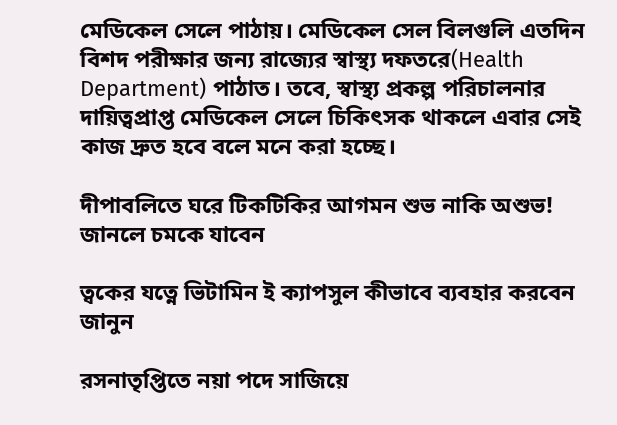মেডিকেল সেলে পাঠায়। মেডিকেল সেল বিলগুলি এতদিন বিশদ পরীক্ষার জন্য রাজ্যের স্বাস্থ্য দফতরে(Health Department) পাঠাত। তবে, স্বাস্থ্য প্রকল্প পরিচালনার দায়িত্বপ্রাপ্ত মেডিকেল সেলে চিকিৎসক থাকলে এবার সেই কাজ দ্রুত হবে বলে মনে করা হচ্ছে।

দীপাবলিতে ঘরে টিকটিকির আগমন শুভ নাকি অশুভ! জানলে চমকে যাবেন

ত্বকের যত্নে ভিটামিন ই ক্যাপসুল কীভাবে ব্যবহার করবেন জানুন

রসনাতৃপ্তিতে নয়া পদে সাজিয়ে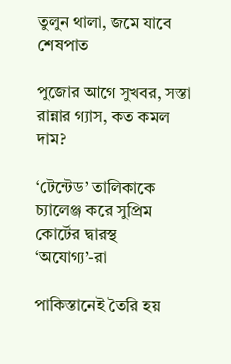তুলুন থালা, জমে যাবে শেষপাত

পুজোর আগে সুখবর, সস্তা রান্নার গ্যাস, কত কমল দাম?

‘টেন্টেড’ তালিকাকে চ্যালেঞ্জ করে সুপ্রিম কোর্টের দ্বারস্থ ‘অযোগ্য’-রা

পাকিস্তানেই তৈরি হয়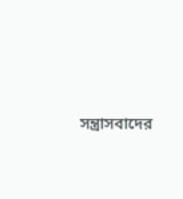সন্ত্রাসবাদের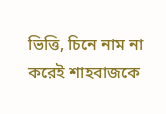ভিত্তি, চিনে নাম না করেই শাহবাজকে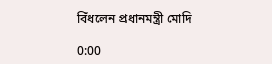বিঁধলেন প্রধানমন্ত্রী মোদি

0:00